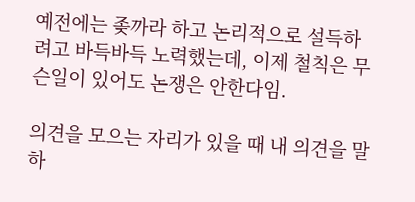예전에는 좆까라 하고 논리적으로 설득하려고 바득바득 노력했는데, 이제 철칙은 무슨일이 있어도 논쟁은 안한다임.

의견을 모으는 자리가 있을 때 내 의견을 말하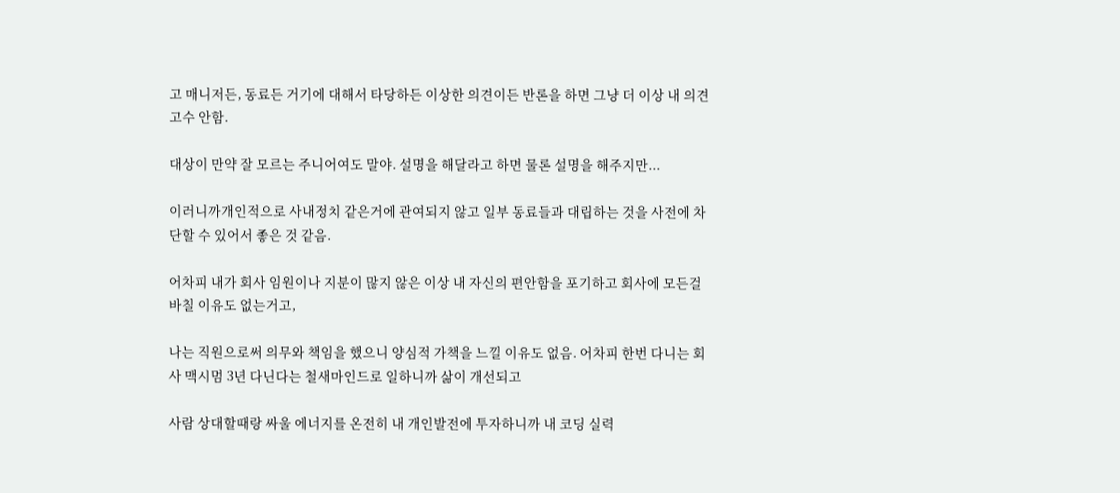고 매니저든, 동료든 거기에 대해서 타당하든 이상한 의견이든 반론을 하면 그냥 더 이상 내 의견 고수 안함.

대상이 만약 잘 모르는 주니어여도 말야. 설명을 해달라고 하면 물론 설명을 해주지만...

이러니까개인적으로 사내정치 같은거에 관여되지 않고 일부 동료들과 대립하는 것을 사전에 차단할 수 있어서 좋은 것 같음.

어차피 내가 회사 임원이나 지분이 많지 않은 이상 내 자신의 편안함을 포기하고 회사에 모든걸 바칠 이유도 없는거고,

나는 직원으로써 의무와 책임을 했으니 양심적 가책을 느낄 이유도 없음. 어차피 한번 다니는 회사 맥시멈 3년 다닌다는 철새마인드로 일하니까 삶이 개선되고

사람 상대할때랑 싸울 에너지를 온전히 내 개인발전에 투자하니까 내 코딩 실력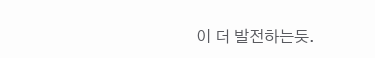이 더 발전하는듯.